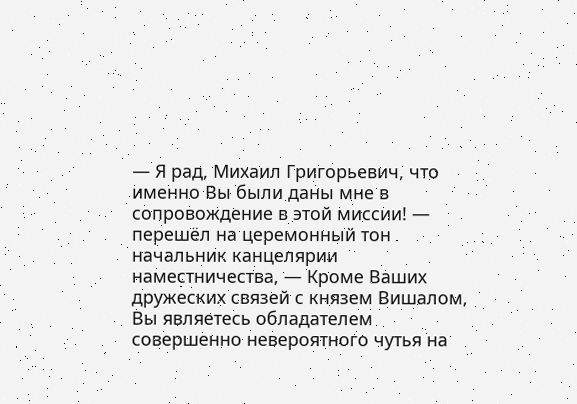— Я рад, Михаил Григорьевич, что именно Вы были даны мне в сопровождение в этой миссии! — перешёл на церемонный тон начальник канцелярии наместничества, — Кроме Ваших дружеских связей с князем Вишалом, Вы являетесь обладателем совершенно невероятного чутья на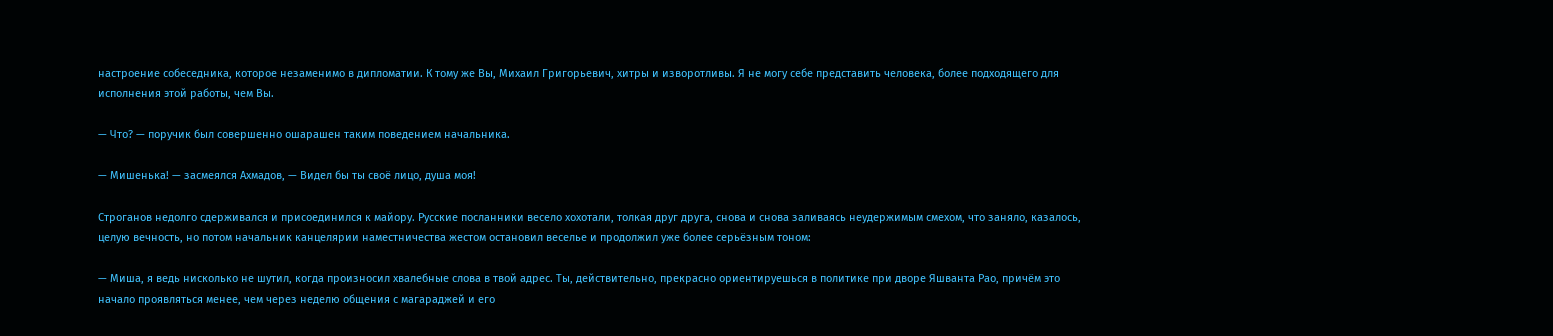настроение собеседника, которое незаменимо в дипломатии. К тому же Вы, Михаил Григорьевич, хитры и изворотливы. Я не могу себе представить человека, более подходящего для исполнения этой работы, чем Вы.

— Что? — поручик был совершенно ошарашен таким поведением начальника.

— Мишенька! — засмеялся Ахмадов, — Видел бы ты своё лицо, душа моя!

Строганов недолго сдерживался и присоединился к майору. Русские посланники весело хохотали, толкая друг друга, снова и снова заливаясь неудержимым смехом, что заняло, казалось, целую вечность, но потом начальник канцелярии наместничества жестом остановил веселье и продолжил уже более серьёзным тоном:

— Миша, я ведь нисколько не шутил, когда произносил хвалебные слова в твой адрес. Ты, действительно, прекрасно ориентируешься в политике при дворе Яшванта Рао, причём это начало проявляться менее, чем через неделю общения с магараджей и его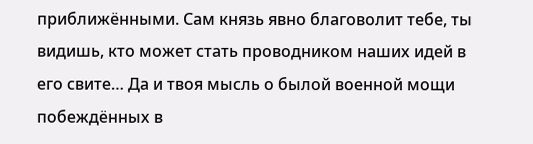приближёнными. Сам князь явно благоволит тебе, ты видишь, кто может стать проводником наших идей в его свите… Да и твоя мысль о былой военной мощи побеждённых в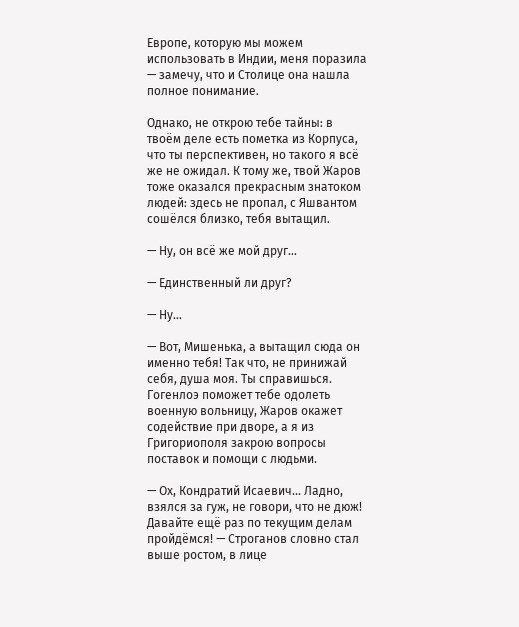Европе, которую мы можем использовать в Индии, меня поразила — замечу, что и Столице она нашла полное понимание.

Однако, не открою тебе тайны: в твоём деле есть пометка из Корпуса, что ты перспективен, но такого я всё же не ожидал. К тому же, твой Жаров тоже оказался прекрасным знатоком людей: здесь не пропал, с Яшвантом сошёлся близко, тебя вытащил.

— Ну, он всё же мой друг…

— Единственный ли друг?

— Ну…

— Вот, Мишенька, а вытащил сюда он именно тебя! Так что, не принижай себя, душа моя. Ты справишься. Гогенлоэ поможет тебе одолеть военную вольницу, Жаров окажет содействие при дворе, а я из Григориополя закрою вопросы поставок и помощи с людьми.

— Ох, Кондратий Исаевич… Ладно, взялся за гуж, не говори, что не дюж! Давайте ещё раз по текущим делам пройдёмся! — Строганов словно стал выше ростом, в лице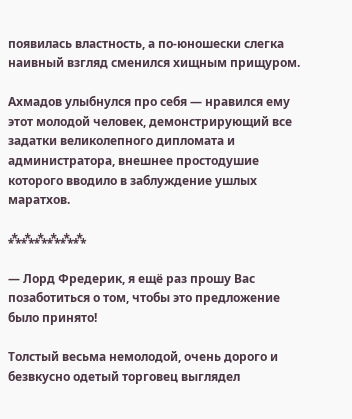появилась властность, а по-юношески слегка наивный взгляд сменился хищным прищуром.

Ахмадов улыбнулся про себя — нравился ему этот молодой человек, демонстрирующий все задатки великолепного дипломата и администратора, внешнее простодушие которого вводило в заблуждение ушлых маратхов.

⁂⁂⁂⁂⁂⁂

— Лорд Фредерик, я ещё раз прошу Вас позаботиться о том, чтобы это предложение было принято!

Толстый весьма немолодой, очень дорого и безвкусно одетый торговец выглядел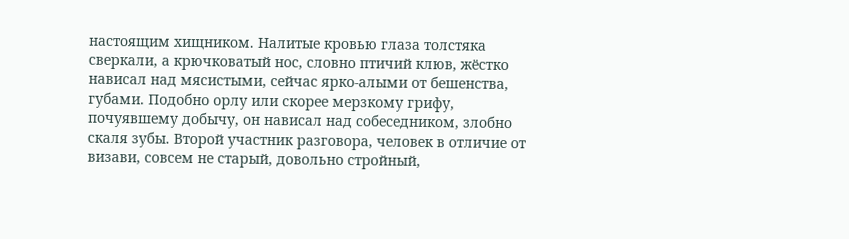настоящим хищником. Налитые кровью глаза толстяка сверкали, а крючковатый нос, словно птичий клюв, жёстко нависал над мясистыми, сейчас ярко-алыми от бешенства, губами. Подобно орлу или скорее мерзкому грифу, почуявшему добычу, он нависал над собеседником, злобно скаля зубы. Второй участник разговора, человек в отличие от визави, совсем не старый, довольно стройный,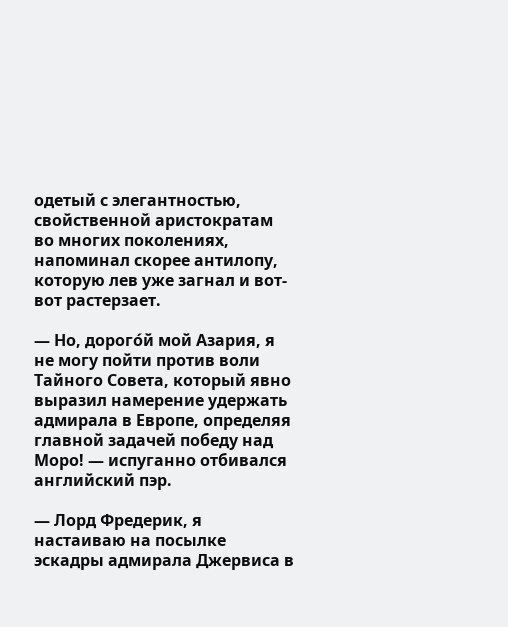одетый с элегантностью, свойственной аристократам во многих поколениях, напоминал скорее антилопу, которую лев уже загнал и вот-вот растерзает.

— Но, дорого́й мой Азария, я не могу пойти против воли Тайного Совета, который явно выразил намерение удержать адмирала в Европе, определяя главной задачей победу над Моро! — испуганно отбивался английский пэр.

— Лорд Фредерик, я настаиваю на посылке эскадры адмирала Джервиса в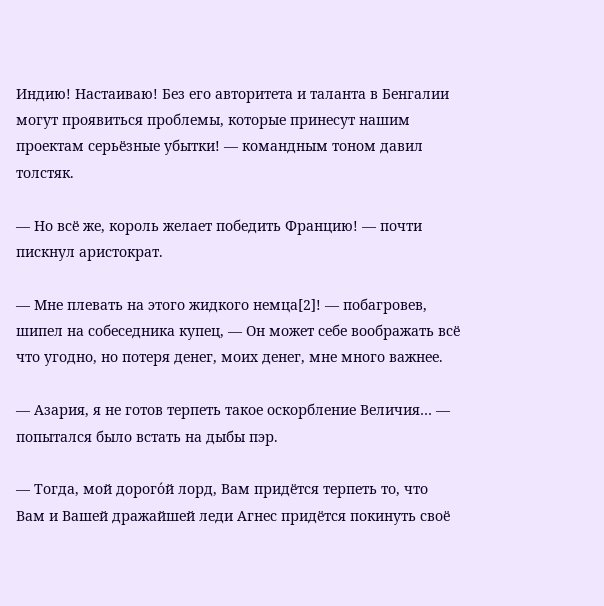Индию! Настаиваю! Без его авторитета и таланта в Бенгалии могут проявиться проблемы, которые принесут нашим проектам серьёзные убытки! — командным тоном давил толстяк.

— Но всё же, король желает победить Францию! — почти пискнул аристократ.

— Мне плевать на этого жидкого немца[2]! — побагровев, шипел на собеседника купец, — Он может себе воображать всё что угодно, но потеря денег, моих денег, мне много важнее.

— Азария, я не готов терпеть такое оскорбление Величия… — попытался было встать на дыбы пэр.

— Тогда, мой дорого́й лорд, Вам придётся терпеть то, что Вам и Вашей дражайшей леди Агнес придётся покинуть своё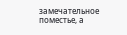замечательное поместье, а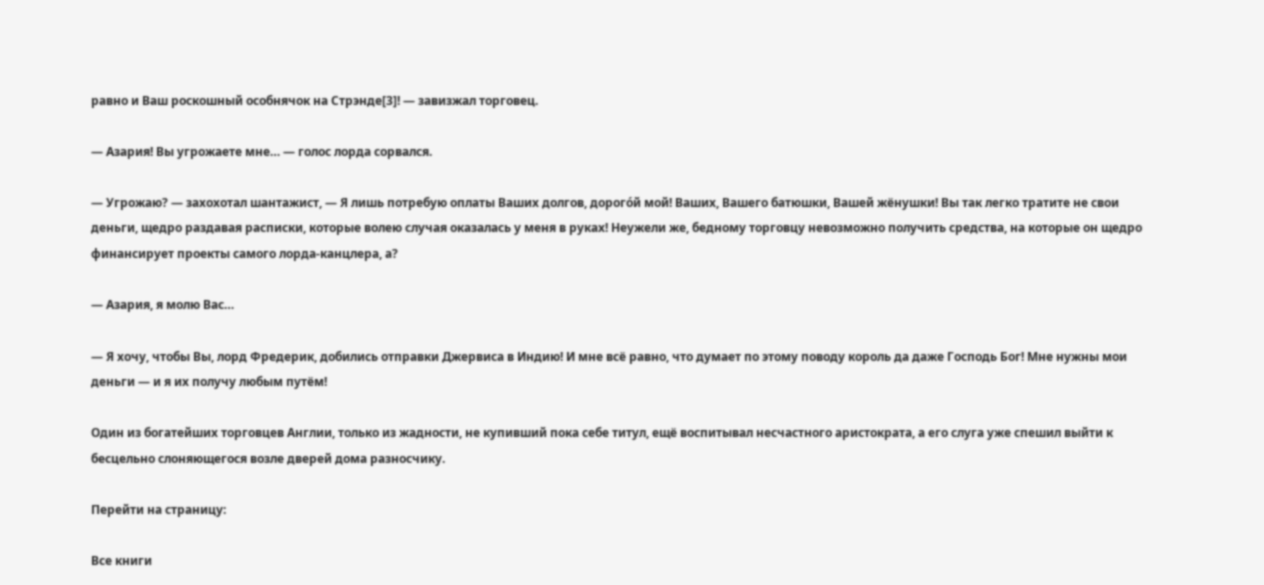равно и Ваш роскошный особнячок на Стрэнде[3]! — завизжал торговец.

— Азария! Вы угрожаете мне… — голос лорда сорвался.

— Угрожаю? — захохотал шантажист, — Я лишь потребую оплаты Ваших долгов, дорого́й мой! Ваших, Вашего батюшки, Вашей жёнушки! Вы так легко тратите не свои деньги, щедро раздавая расписки, которые волею случая оказалась у меня в руках! Неужели же, бедному торговцу невозможно получить средства, на которые он щедро финансирует проекты самого лорда-канцлера, а?

— Азария, я молю Вас…

— Я хочу, чтобы Вы, лорд Фредерик, добились отправки Джервиса в Индию! И мне всё равно, что думает по этому поводу король да даже Господь Бог! Мне нужны мои деньги — и я их получу любым путём!

Один из богатейших торговцев Англии, только из жадности, не купивший пока себе титул, ещё воспитывал несчастного аристократа, а его слуга уже спешил выйти к бесцельно слоняющегося возле дверей дома разносчику.

Перейти на страницу:

Все книги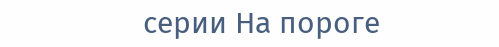серии На пороге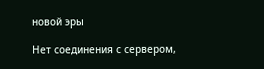новой эры

Нет соединения с сервером,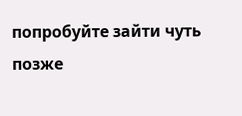попробуйте зайти чуть позже